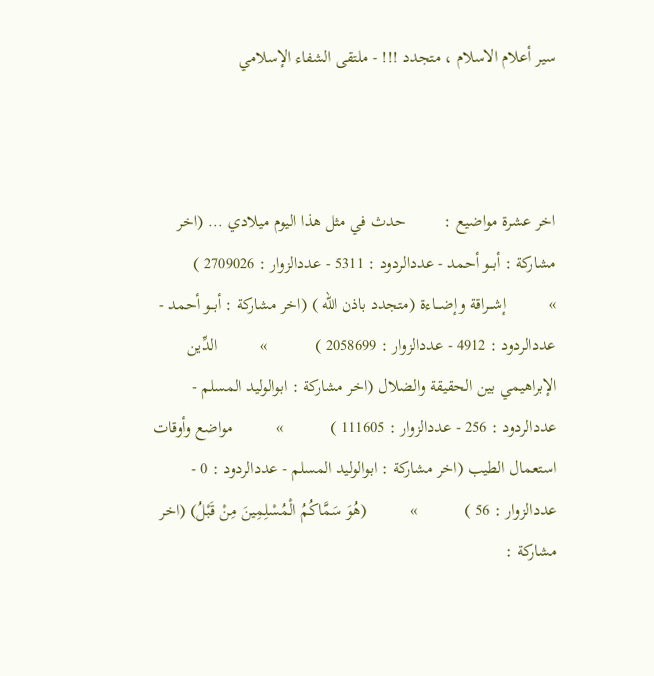سير أعلام الاسلام ، متجدد !!! - ملتقى الشفاء الإسلامي



اخر عشرة مواضيع :         حدث في مثل هذا اليوم ميلادي ... (اخر مشاركة : أبــو أحمد - عددالردود : 5311 - عددالزوار : 2709026 )           »          إشـــراقة وإضـــاءة (متجدد باذن الله ) (اخر مشاركة : أبــو أحمد - عددالردود : 4912 - عددالزوار : 2058699 )           »          الدِّين الإبراهيمي بين الحقيقة والضلال (اخر مشاركة : ابوالوليد المسلم - عددالردود : 256 - عددالزوار : 111605 )           »          مواضع وأوقات استعمال الطيب (اخر مشاركة : ابوالوليد المسلم - عددالردود : 0 - عددالزوار : 56 )           »          (هُوَ سَمَّاكُمُ الْمُسْلِمِينَ مِنْ قَبْلُ) (اخر مشاركة :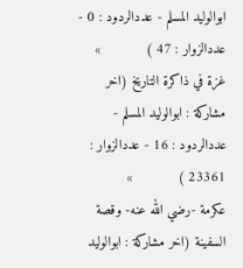ابوالوليد المسلم - عددالردود : 0 - عددالزوار : 47 )           »          غزة في ذاكرة التاريخ (اخر مشاركة : ابوالوليد المسلم - عددالردود : 16 - عددالزوار : 23361 )           »          عكرمة -رضي الله عنه- وقصة السفينة (اخر مشاركة : ابوالوليد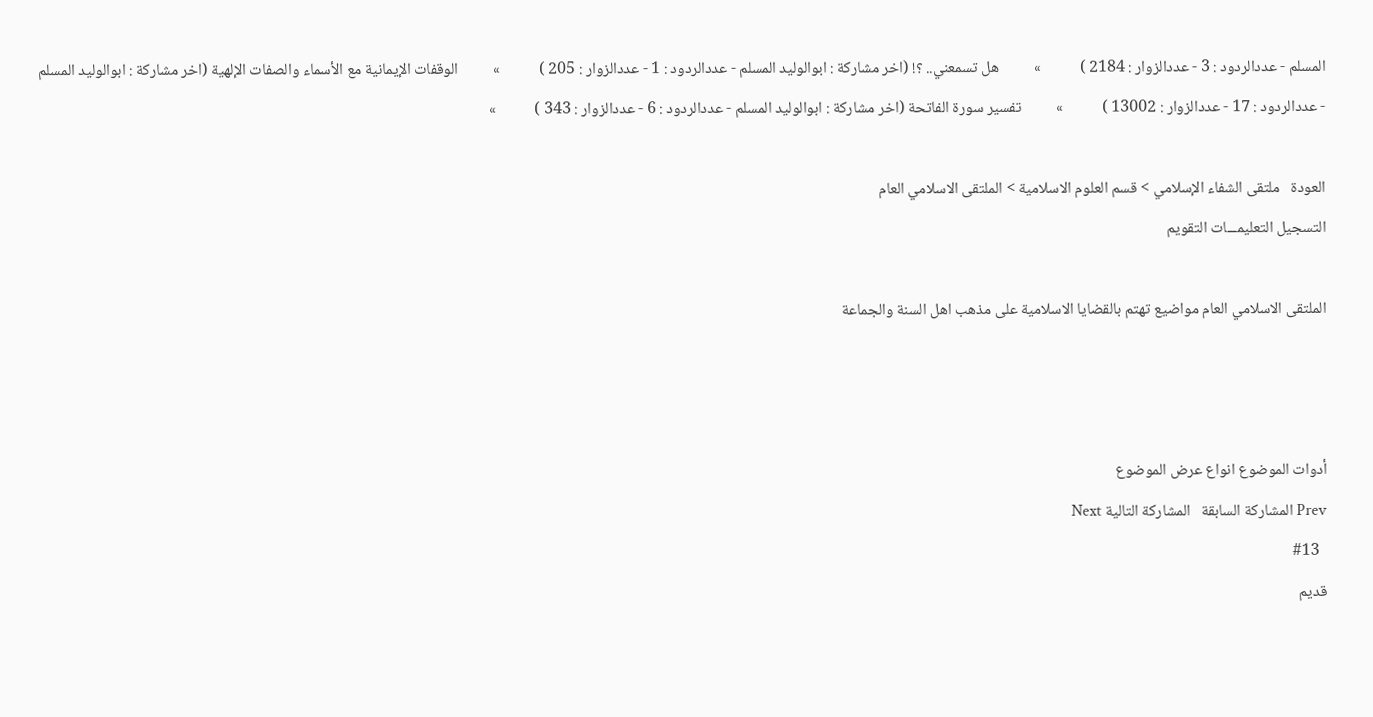المسلم - عددالردود : 3 - عددالزوار : 2184 )           »          هل تسمعني.. ؟! (اخر مشاركة : ابوالوليد المسلم - عددالردود : 1 - عددالزوار : 205 )           »          الوقفات الإيمانية مع الأسماء والصفات الإلهية (اخر مشاركة : ابوالوليد المسلم - عددالردود : 17 - عددالزوار : 13002 )           »          تفسير سورة الفاتحة (اخر مشاركة : ابوالوليد المسلم - عددالردود : 6 - عددالزوار : 343 )           »

العودة   ملتقى الشفاء الإسلامي > قسم العلوم الاسلامية > الملتقى الاسلامي العام
التسجيل التعليمـــات التقويم

الملتقى الاسلامي العام مواضيع تهتم بالقضايا الاسلامية على مذهب اهل السنة والجماعة



أدوات الموضوع انواع عرض الموضوع
Prev المشاركة السابقة   المشاركة التالية Next
  #13
قديم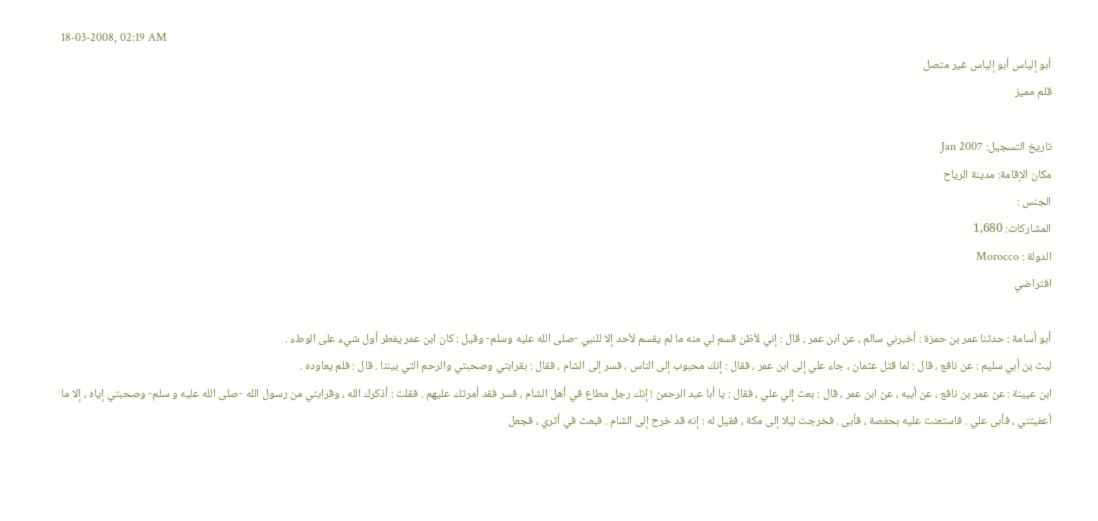18-03-2008, 02:19 AM
أبو إلياس أبو إلياس غير متصل
قلم مميز

تاريخ التسجيل: Jan 2007
مكان الإقامة: مدينة الرياح
الجنس :
المشاركات: 1,680
الدولة : Morocco
افتراضي

أبو أسامة : حدثنا عمر بن حمزة : أخبرني سالم ، عن ابن عمر ، قال : إني لأظن قسم لي منه ما لم يقسم لأحد إلا للنبي -صلى الله عليه وسلم- وقيل : كان ابن عمر يفطر أول شيء على الوطء .
ليث بن أبي سليم : عن نافع ، قال : لما قتل عثمان ، جاء علي إلى ابن عمر ، فقال : إنك محبوب إلى الناس ، فسر إلى الشام ، فقال : بقرابتي وصحبتي والرحم التي بيننا . قال : فلم يعاوده .
ابن عيينة : عن عمر بن نافع ، عن أبيه ، عن ابن عمر ، قال : بعث إلي علي ، فقال : يا أبا عبد الرحمن ! إنك رجل مطاع في أهل الشام ، فسر فقد أمرتك عليهم . فقلت : أذكرك الله ، وقرابتي من رسول الله -صلى الله عليه و سلم- وصحبتي إياه ، إلا ما أعفيتني ، فأبى علي . فاستعنت عليه بحفصة ، فأبى . فخرجت ليلا إلى مكة ، فقيل له : إنه قد خرح إلى الشام . فبعث في أثري ، فجعل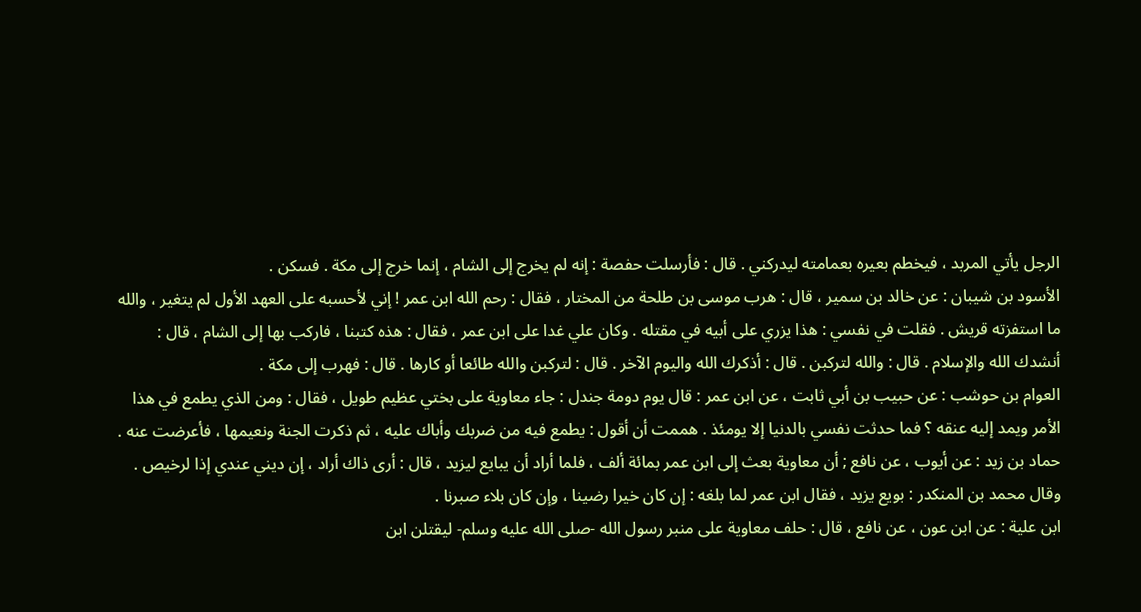الرجل يأتي المربد ، فيخطم بعيره بعمامته ليدركني . قال : فأرسلت حفصة : إنه لم يخرج إلى الشام ، إنما خرج إلى مكة . فسكن .
الأسود بن شيبان : عن خالد بن سمير ، قال : هرب موسى بن طلحة من المختار ، فقال : رحم الله ابن عمر ! إني لأحسبه على العهد الأول لم يتغير ، والله ما استفزته قريش . فقلت في نفسي : هذا يزري على أبيه في مقتله . وكان علي غدا على ابن عمر ، فقال : هذه كتبنا ، فاركب بها إلى الشام ، قال : أنشدك الله والإسلام . قال : والله لتركبن . قال : أذكرك الله واليوم الآخر . قال : لتركبن والله طائعا أو كارها . قال : فهرب إلى مكة .
العوام بن حوشب : عن حبيب بن أبي ثابت ، عن ابن عمر : قال يوم دومة جندل : جاء معاوية على بختي عظيم طويل ، فقال : ومن الذي يطمع في هذا الأمر ويمد إليه عنقه ؟ فما حدثت نفسي بالدنيا إلا يومئذ . هممت أن أقول : يطمع فيه من ضربك وأباك عليه ، ثم ذكرت الجنة ونعيمها ، فأعرضت عنه .
حماد بن زيد : عن أيوب ، عن نافع ; أن معاوية بعث إلى ابن عمر بمائة ألف ، فلما أراد أن يبايع ليزيد ، قال : أرى ذاك أراد ، إن ديني عندي إذا لرخيص .
وقال محمد بن المنكدر : بويع يزيد ، فقال ابن عمر لما بلغه : إن كان خيرا رضينا ، وإن كان بلاء صبرنا .
ابن علية : عن ابن عون ، عن نافع ، قال : حلف معاوية على منبر رسول الله -صلى الله عليه وسلم- ليقتلن ابن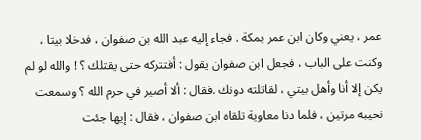عمر ، يعني وكان ابن عمر بمكة . فجاء إليه عبد الله بن صفوان ، فدخلا بيتا ، وكنت على الباب ، فجعل ابن صفوان يقول : أفتتركه حتى يقتلك ؟ ! والله لو لم يكن إلا أنا وأهل بيتي ، لقاتلته دونك .فقال : ألا أصير في حرم الله ؟ وسمعت نحيبه مرتين ، فلما دنا معاوية تلقاه ابن صفوان ، فقال : إيها جئت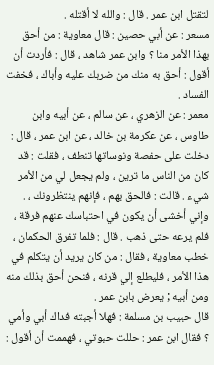لتقتل ابن عمر . قال : والله لا أقتله .
مسعر : عن أبي حصين : قال معاوية : من أحق بهذا الأمر منا ؟ وابن عمر شاهد ، قال : فأردت أن أقول : أحق به منك من ضربك عليه وأباك ، فخفت الفساد .
معمر : عن الزهري ، عن سالم ، عن أبيه وابن طاوس ، عن عكرمة بن خالد ، عن ابن عمر ، قال : دخلت على حفصة ونوساتها تنطف ، فقلت : قد كان من الناس ما ترين ، ولم يجعل لي من الأمر شيء . قالت : فالحق بهم ، فإنهم ينتظرونك ، . وإني أخشى أن يكون في احتباسك عنهم فرقة ، فلم يرعه حتى ذهب . قال : فلما تفرق الحكمان ، خطب معاوية ، فقال : من كان يريد أن يتكلم في هذا الأمر ، فليطلع إلي قرنه ، فنحن أحق بذلك منه ومن أبيه ; يعرض بابن عمر .
قال حبيب بن مسلمة : فهلا أجبته فداك أبي وأمي ؟ فقال ابن عمر : حللت حبوتي ، فهممت أن أقول :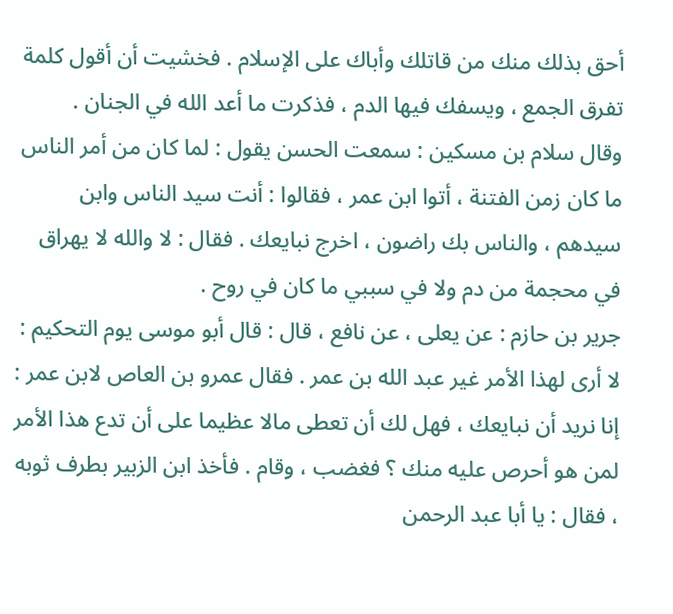أحق بذلك منك من قاتلك وأباك على الإسلام . فخشيت أن أقول كلمة تفرق الجمع ، ويسفك فيها الدم ، فذكرت ما أعد الله في الجنان .
وقال سلام بن مسكين : سمعت الحسن يقول : لما كان من أمر الناس ما كان زمن الفتنة ، أتوا ابن عمر ، فقالوا : أنت سيد الناس وابن سيدهم ، والناس بك راضون ، اخرج نبايعك . فقال : لا والله لا يهراق في محجمة من دم ولا في سببي ما كان في روح .
جرير بن حازم : عن يعلى ، عن نافع ، قال : قال أبو موسى يوم التحكيم : لا أرى لهذا الأمر غير عبد الله بن عمر . فقال عمرو بن العاص لابن عمر : إنا نريد أن نبايعك ، فهل لك أن تعطى مالا عظيما على أن تدع هذا الأمر لمن هو أحرص عليه منك ؟ فغضب ، وقام . فأخذ ابن الزبير بطرف ثوبه ، فقال : يا أبا عبد الرحمن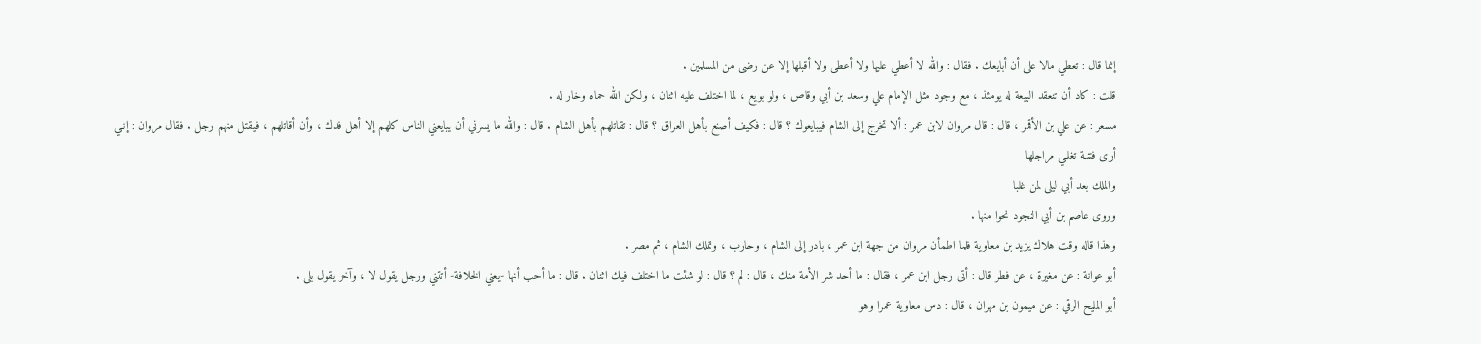إنما قال : تعطي مالا على أن أبايعك . فقال : والله لا أعطي عليها ولا أعطى ولا أقبلها إلا عن رضى من المسلمين .
قلت : كاد أن تنعقد البيعة له يومئذ ، مع وجود مثل الإمام علي وسعد بن أبي وقاص ، ولو بويع ، لما اختلف عليه اثنان ، ولكن الله حماه وخار له .
مسعر : عن علي بن الأقمر ، قال : قال مروان لابن عمر : ألا تخرج إلى الشام فيبايعوك ؟ قال : فكيف أصنع بأهل العراق ؟ قال : تقاتلهم بأهل الشام . قال : والله ما يسرني أن يبايعني الناس كلهم إلا أهل فدك ، وأن أقاتلهم ، فيقتل منهم رجل . فقال مروان : إنـي أرى فتنـة تغلـي مراجلها
والملك بعد أبي ليلى لمن غلبا
وروى عاصم بن أبي النجود نحوا منها .
وهذا قاله وقت هلاك يزيد بن معاوية فلما اطمأن مروان من جهة ابن عمر ، بادر إلى الشام ، وحارب ، وتملك الشام ، ثم مصر .
أبو عوانة : عن مغيرة ، عن فطر قال : أتى رجل ابن عمر ، فقال : ما أحد شر الأمة منك ، قال : لم ؟ قال : لو شئت ما اختلف فيك اثنان . قال : ما أحب أنها -يعني الخلافة- أتتني ورجل يقول لا ، وآخر يقول بلى .
أبو المليح الرقي : عن ميمون بن مهران ، قال : دس معاوية عمرا وهو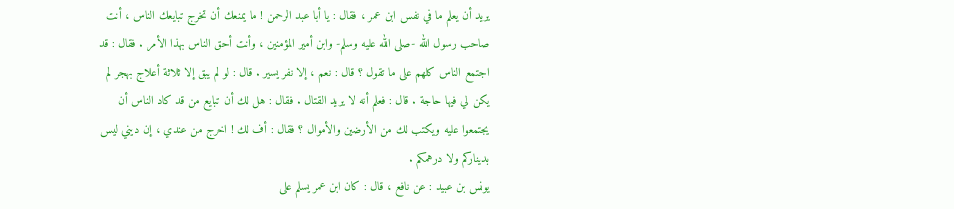يريد أن يعلم ما في نفس ابن عمر ، فقال : يا أبا عبد الرحمن ! ما يمنعك أن تخرج تبايعك الناس ، أنت صاحب رسول الله -صلى الله عليه وسلم- وابن أمير المؤمنين ، وأنت أحق الناس بهذا الأمر . فقال : قد اجتمع الناس كلهم على ما تقول ؟ قال : نعم ، إلا نفر يسير . قال : لو لم يبق إلا ثلاثة أعلاج بهجر لم يكن لي فيها حاجة . قال : فعلم أنه لا يريد القتال . فقال : هل لك أن تبايع من قد كاد الناس أن يجتمعوا عليه ويكتب لك من الأرضين والأموال ؟ فقال : أف لك ! اخرج من عندي ، إن ديني ليس بديناركم ولا درهمكم .
يونس بن عبيد : عن نافع ، قال : كان ابن عمر يسلم على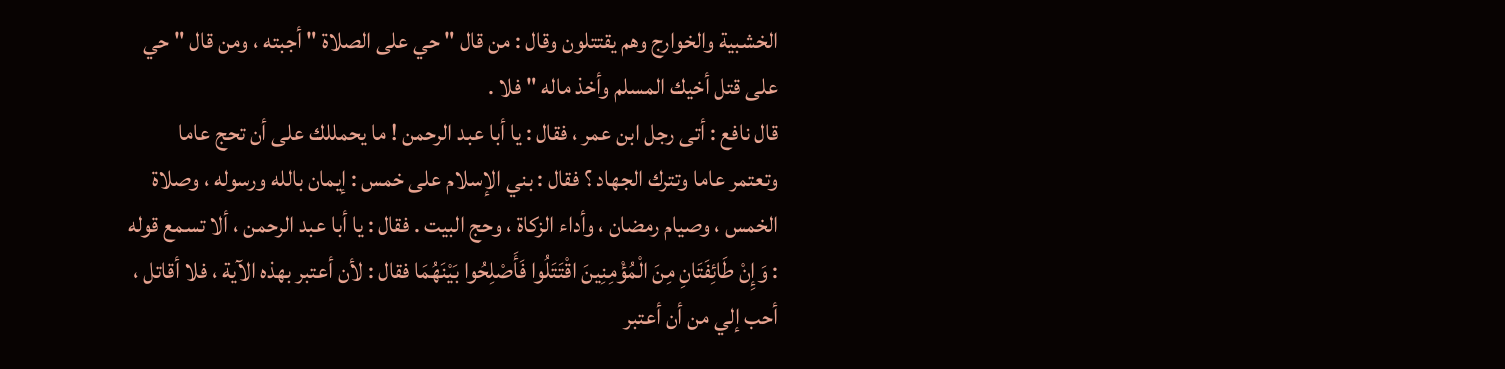الخشبية والخوارج وهم يقتتلون وقال : من قال " حي على الصلاة " أجبته ، ومن قال " حي على قتل أخيك المسلم وأخذ ماله " فلا .
قال نافع : أتى رجل ابن عمر ، فقال : يا أبا عبد الرحمن ! ما يحمللك على أن تحج عاما وتعتمر عاما وتترك الجهاد ؟ فقال : بني الإسلام على خمس : إيمان بالله ورسوله ، وصلاة الخمس ، وصيام رمضان ، وأداء الزكاة ، وحج البيت . فقال : يا أبا عبد الرحمن ، ألا تسمع قوله : وَإِنْ طَائِفَتَانِ مِنَ الْمُؤْمِنِينَ اقْتَتَلُوا فَأَصْلِحُوا بَيْنَهُمَا فقال : لأن أعتبر بهذه الآية ، فلا أقاتل ، أحب إلي من أن أعتبر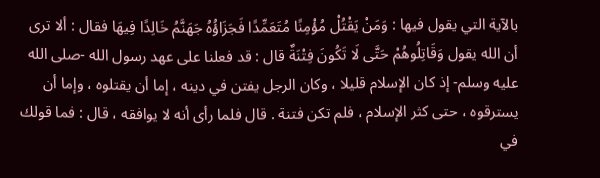بالآية التي يقول فيها : وَمَنْ يَقْتُلْ مُؤْمِنًا مُتَعَمِّدًا فَجَزَاؤُهُ جَهَنَّمُ خَالِدًا فِيهَا فقال : ألا ترى أن الله يقول وَقَاتِلُوهُمْ حَتَّى لَا تَكُونَ فِتْنَةٌ قال : قد فعلنا على عهد رسول الله -صلى الله عليه وسلم- إذ كان الإسلام قليلا ، وكان الرجل يفتن في دينه ، إما أن يقتلوه ، وإما أن يسترقوه ، حتى كثر الإسلام ، فلم تكن فتنة . قال فلما رأى أنه لا يوافقه ، قال : فما قولك في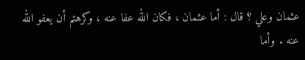عثمان وعلي ؟ قال : أما عثمان ، فكان الله عفا عنه ، وكرهتم أن يعفو الله عنه . وأما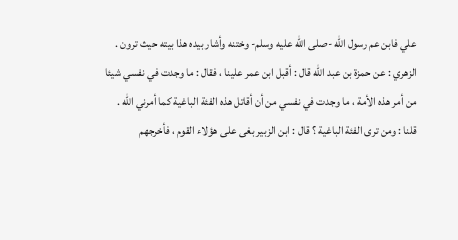علي فابن عم رسول الله -صلى الله عليه وسلم- وختنه وأشار بيده هذا بيته حيث ترون .
الزهري : عن حمزة بن عبد الله قال : أقبل ابن عمر علينا ، فقال : ما وجدت في نفسي شيئا من أمر هذه الأمة ، ما وجدت في نفسي من أن أقاتل هذه الفئة الباغية كما أمرني الله .
قلنا : ومن ترى الفئة الباغية ؟ قال : ابن الزبير بغى على هؤلاء القوم ، فأخرجهم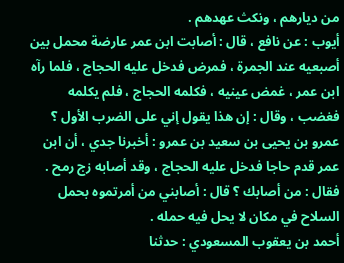من ديارهم ، ونكث عهدهم .
أيوب : عن نافع ، قال : أصابت ابن عمر عارضة محمل بين أصبعيه عند الجمرة ، فمرض فدخل عليه الحجاج ، فلما رآه ابن عمر ، غمض عينيه ، فكلمه الحجاج ، فلم يكلمه فغضب ، وقال : إن هذا يقول إني على الضرب الأول ؟
عمرو بن يحيى بن سعيد بن عمرو : أخبرنا جدي ، أن ابن عمر قدم حاجا فدخل عليه الحجاج ، وقد أصابه زج رمح . فقال : من أصابك ؟ قال : أصابني من أمرتموه بحمل السلاح في مكان لا يحل فيه حمله .
أحمد بن يعقوب المسعودي : حدثنا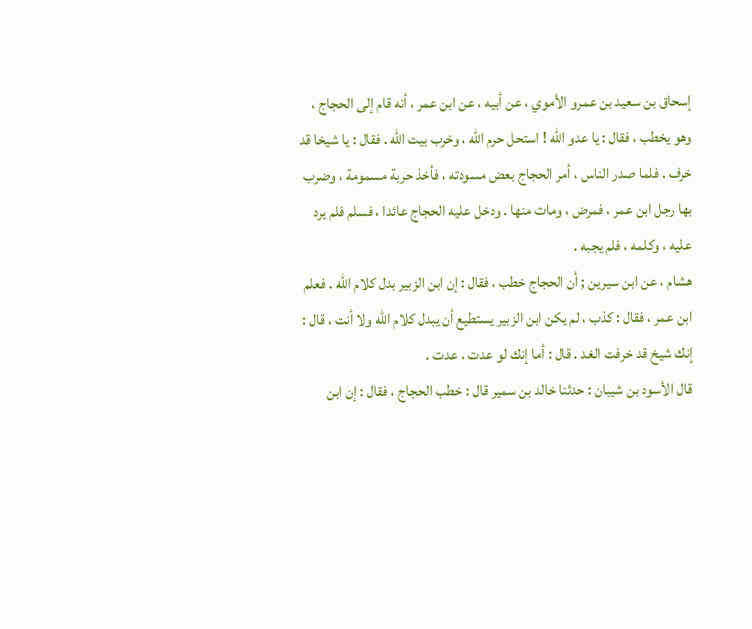إسحاق بن سعيد بن عمرو الأموي ، عن أبيه ، عن ابن عمر ، أنه قام إلى الحجاج ، وهو يخطب ، فقال : يا عدو الله ! استحل حرم الله ، وخرب بيت الله . فقال : يا شيخا قد خرف . فلما صدر الناس ، أمر الحجاج بعض مسودته ، فأخذ حربة مسمومة ، وضرب بها رجل ابن عمر ، فمرض ، ومات منها . ودخل عليه الحجاج عائدا ، فسلم فلم يرد عليه ، وكلمه ، فلم يجبه .
هشام ، عن ابن سيرين ; أن الحجاج خطب ، فقال : إن ابن الزبير بدل كلام الله . فعلم ابن عمر ، فقال : كذب ، لم يكن ابن الزبير يستطيع أن يبدل كلام الله ولا أنت ، قال : إنك شيخ قد خرفت الغد . قال : أما إنك لو عدت ، عدت .
قال الأسود بن شيبان : حدثنا خالد بن سمير قال : خطب الحجاج ، فقال : إن ابن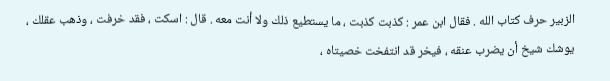الزبير حرف كتاب الله . فقال ابن عمر : كذبت كذبت ، ما يستطيع ذلك ولا أنت معه . قال : اسكت ، فقد خرفت ، وذهب عقلك ، يوشك شيخ أن يضرب عنقه ، فيخر قد انتفخت خصيتاه ،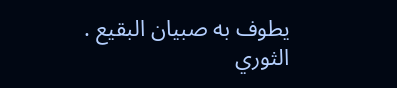يطوف به صبيان البقيع .
الثوري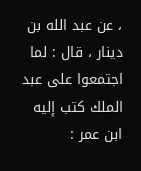، عن عبد الله بن دينار ، قال : لما اجتمعوا على عبد الملك كتب إليه ابن عمر :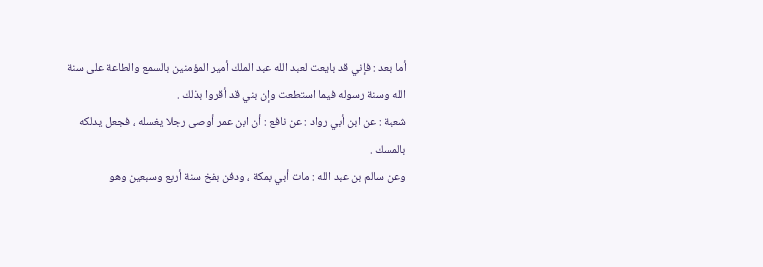أما بعد : فإني قد بايعت لعبد الله عبد الملك أمير المؤمنين بالسمع والطاعة على سنة الله وسنة رسوله فيما استطعت وإن بني قد أقروا بذلك .
شعبة : عن ابن أبي رواد : عن نافع : أن ابن عمر أوصى رجلا يغسله ، فجعل يدلكه بالمسك .
وعن سالم بن عبد الله : مات أبي بمكة ، ودفن بفخ سنة أربع وسبعين وهو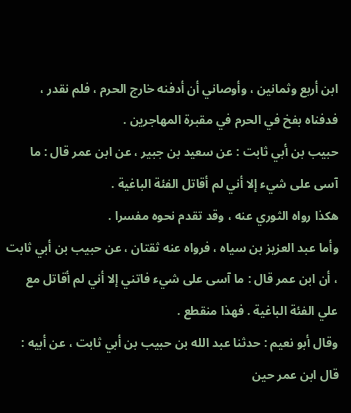ابن أربع وثمانين ، وأوصاني أن أدفنه خارج الحرم ، فلم نقدر ، فدفناه بفخ في الحرم في مقبرة المهاجرين .
حبيب بن أبي ثابت : عن سعيد بن جبير ، عن ابن عمر قال : ما آسى على شيء إلا أني لم أقاتل الفئة الباغية .
هكذا رواه الثوري عنه ، وقد تقدم نحوه مفسرا .
وأما عبد العزيز بن سياه ، فرواه عنه ثقتان ، عن حبيب بن أبي ثابت ، أن ابن عمر قال : ما آسى على شيء فاتني إلا أني لم أقاتل مع علي الفئة الباغية . فهذا منقطع .
وقال أبو نعيم : حدثنا عبد الله بن حبيب بن أبي ثابت ، عن أبيه : قال ابن عمر حين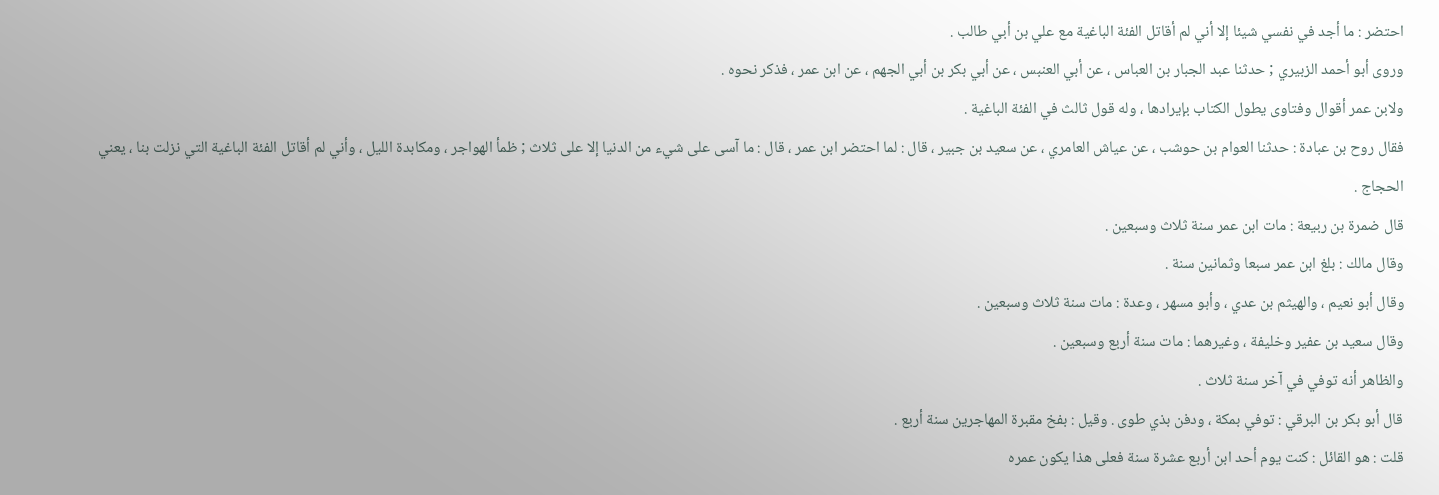احتضر : ما أجد في نفسي شيئا إلا أني لم أقاتل الفئة الباغية مع علي بن أبي طالب .
وروى أبو أحمد الزبيري ; حدثنا عبد الجبار بن العباس ، عن أبي العنبس ، عن أبي بكر بن أبي الجهم ، عن ابن عمر ، فذكر نحوه .
ولابن عمر أقوال وفتاوى يطول الكتاب بإيرادها ، وله قول ثالث في الفئة الباغية .
فقال روح بن عبادة : حدثنا العوام بن حوشب ، عن عياش العامري ، عن سعيد بن جبير ، قال : لما احتضر ابن عمر ، قال : ما آسى على شيء من الدنيا إلا على ثلاث ; ظمأ الهواجر ، ومكابدة الليل ، وأني لم أقاتل الفئة الباغية التي نزلت بنا ، يعني الحجاج .
قال ضمرة بن ربيعة : مات ابن عمر سنة ثلاث وسبعين .
وقال مالك : بلغ ابن عمر سبعا وثمانين سنة .
وقال أبو نعيم ، والهيثم بن عدي ، وأبو مسهر ، وعدة : مات سنة ثلاث وسبعين .
وقال سعيد بن عفير وخليفة ، وغيرهما : مات سنة أربع وسبعين .
والظاهر أنه توفي في آخر سنة ثلاث .
قال أبو بكر بن البرقي : توفي بمكة ، ودفن بذي طوى . وقيل : بفخ مقبرة المهاجرين سنة أربع .
قلت : هو القائل : كنت يوم أحد ابن أربع عشرة سنة فعلى هذا يكون عمره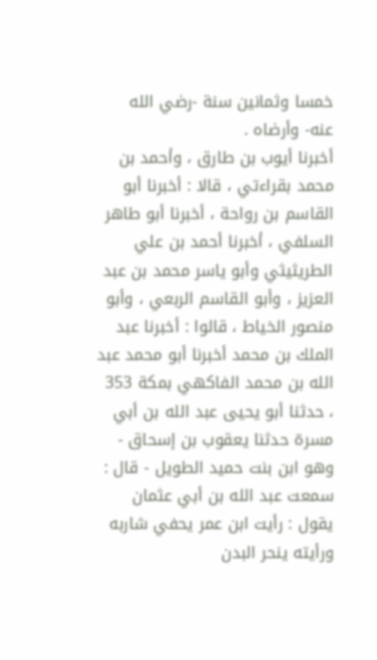خمسا وثمانين سنة -رضي الله عنه- وأرضاه .
أخبرنا أيوب بن طارق ، وأحمد بن محمد بقراءتي ، قالا : أخبرنا أبو القاسم بن رواحة ، أخبرنا أبو طاهر السلفي ، أخبرنا أحمد بن علي الطريثيثي وأبو ياسر محمد بن عبد العزيز ، وأبو القاسم الربعي ، وأبو منصور الخياط ، قالوا : أخبرنا عبد الملك بن محمد أخبرنا أبو محمد عبد الله بن محمد الفاكهي بمكة 353 ، حدثنا أبو يحيى عبد الله بن أبي مسرة حدثنا يعقوب بن إسحاق - وهو ابن بنت حميد الطويل - قال : سمعت عبد الله بن أبي عثمان يقول : رأيت ابن عمر يحفي شاربه ورأيته ينحر البدن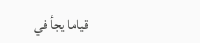قياما يجأ في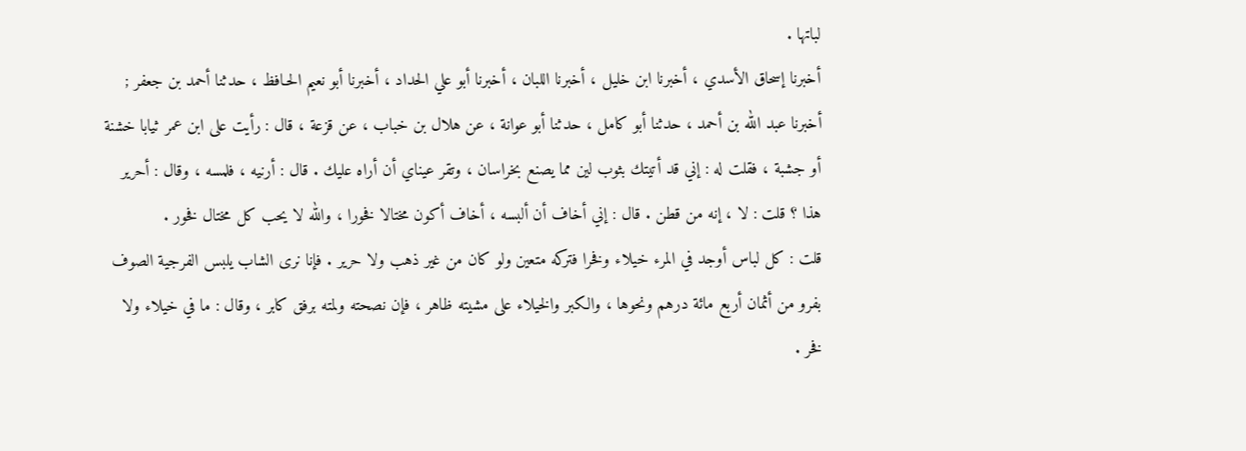لباتها .
أخبرنا إسحاق الأسدي ، أخبرنا ابن خليل ، أخبرنا اللبان ، أخبرنا أبو علي الحداد ، أخبرنا أبو نعيم الحـافظ ، حدثنا أحمد بن جعفر ; أخبرنا عبد الله بن أحمد ، حدثنا أبو كامل ، حدثنا أبو عوانة ، عن هلال بن خباب ، عن قزعة ، قال : رأيت على ابن عمر ثيابا خشنة أو جشبة ، فقلت له : إني قد أتيتك بثوب لين مما يصنع بخراسان ، وتقر عيناي أن أراه عليك . قال : أرنيه ، فلمسه ، وقال : أحرير هذا ؟ قلت : لا ، إنه من قطن . قال : إني أخاف أن ألبسه ، أخاف أكون مختالا فخورا ، والله لا يحب كل مختال فخور .
قلت : كل لباس أوجد في المرء خيلاء وفخرا فتركه متعين ولو كان من غير ذهب ولا حرير . فإنا نرى الشاب يلبس الفرجية الصوف بفرو من أثمان أربع مائة درهم ونحوها ، والكبر والخيلاء على مشيته ظاهر ، فإن نصحته ولمته برفق كابر ، وقال : ما في خيلاء ولا فخر .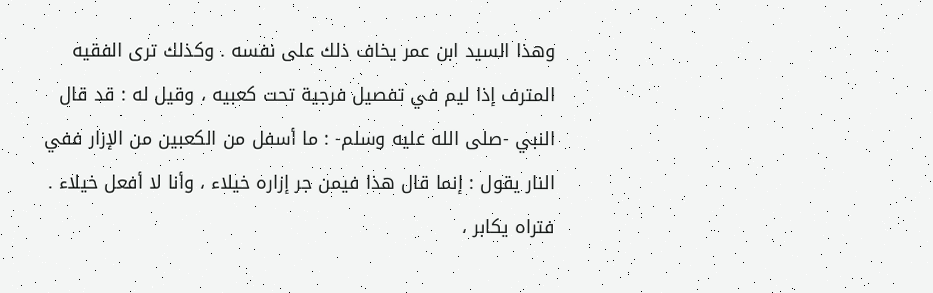وهذا السيد ابن عمر يخاف ذلك على نفسه . وكذلك ترى الفقيه المترف إذا ليم في تفصيل فرجية تحت كعبيه ، وقيل له : قد قال النبي -صلى الله عليه وسلم- : ما أسفل من الكعبين من الإزار ففي النار يقول : إنما قال هذا فيمن جر إزاره خيلاء ، وأنا لا أفعل خيلاء . فتراه يكابر ،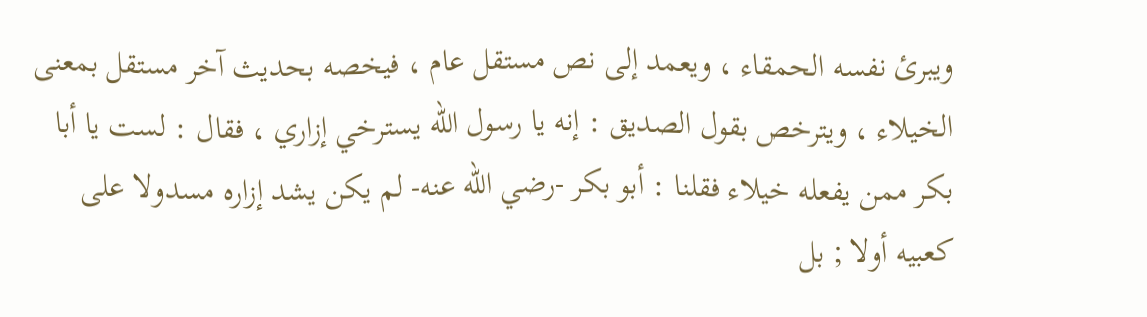ويبرئ نفسه الحمقاء ، ويعمد إلى نص مستقل عام ، فيخصه بحديث آخر مستقل بمعنى الخيلاء ، ويترخص بقول الصديق : إنه يا رسول الله يسترخي إزاري ، فقال : لست يا أبا بكر ممن يفعله خيلاء فقلنا : أبو بكر -رضي الله عنه- لم يكن يشد إزاره مسدولا على كعبيه أولا ; بل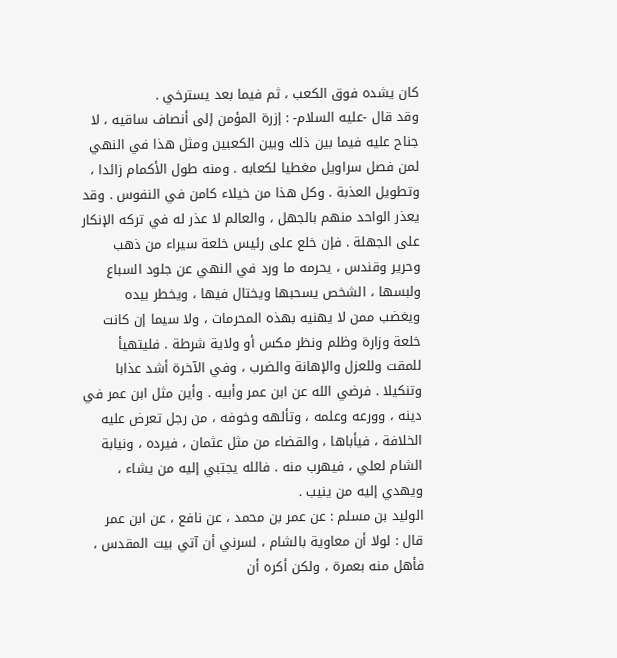كان يشده فوق الكعب ، ثم فيما بعد يسترخي .
وقد قال -عليه السلام- : إزرة المؤمن إلى أنصاف ساقيه ، لا جناح عليه فيما بين ذلك وبين الكعبين ومثل هذا في النهي لمن فصل سراويل مغطيا لكعابه . ومنه طول الأكمام زائدا ، وتطويل العذبة . وكل هذا من خيلاء كامن في النفوس . وقد يعذر الواحد منهم بالجهل ، والعالم لا عذر له في تركه الإنكار على الجهلة . فإن خلع على رئيس خلعة سيراء من ذهب وحرير وقندس ، يحرمه ما ورد في النهي عن جلود السباع ولبسها ، الشخص يسحبها ويختال فيها ، ويخطر بيده ويغضب ممن لا يهنيه بهذه المحرمات ، ولا سيما إن كانت خلعة وزارة وظلم ونظر مكس أو ولاية شرطة . فليتهيأ للمقت وللعزل والإهانة والضرب ، وفي الآخرة أشد عذابا وتنكيلا . فرضي الله عن ابن عمر وأبيه . وأين مثل ابن عمر في دينه ، وورعه وعلمه ، وتألهه وخوفه ، من رجل تعرض عليه الخلافة ، فيأباها ، والقضاء من مثل عثمان ، فيرده ، ونيابة الشام لعلي ، فيهرب منه . فالله يجتبي إليه من يشاء ، ويهدي إليه من ينيب .
الوليد بن مسلم : عن عمر بن محمد ، عن نافع ، عن ابن عمر قال : لولا أن معاوية بالشام ، لسرني أن آتي بيت المقدس ، فأهل منه بعمرة ، ولكن أكره أن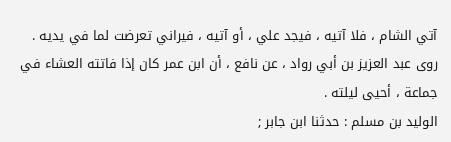آتي الشام ، فلا آتيه ، فيجد علي ، أو آتيه ، فيراني تعرضت لما في يديه .
روى عبد العزيز بن أبي رواد ، عن نافع ، أن ابن عمر كان إذا فاتته العشاء في جماعة ، أحيى ليلته .
الوليد بن مسلم : حدثنا ابن جابر ;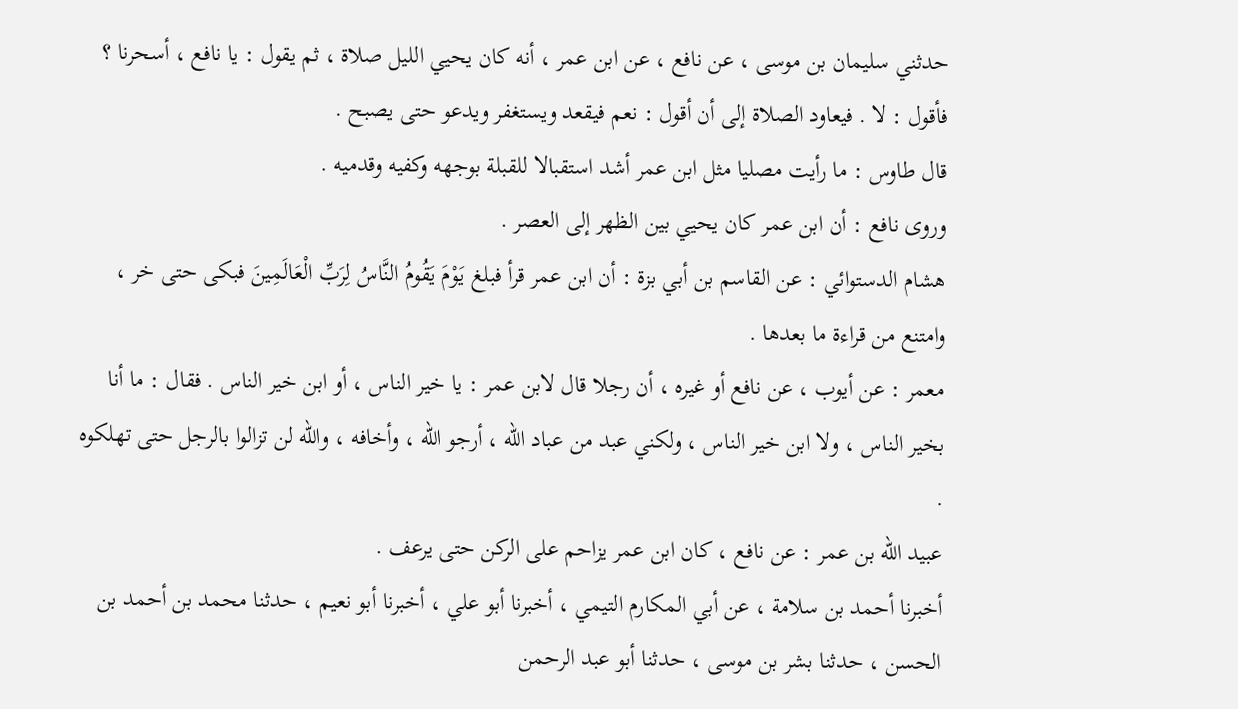حدثني سليمان بن موسى ، عن نافع ، عن ابن عمر ، أنه كان يحيي الليل صلاة ، ثم يقول : يا نافع ، أسحرنا ؟ فأقول : لا . فيعاود الصلاة إلى أن أقول : نعم فيقعد ويستغفر ويدعو حتى يصبح .
قال طاوس : ما رأيت مصليا مثل ابن عمر أشد استقبالا للقبلة بوجهه وكفيه وقدميه .
وروى نافع : أن ابن عمر كان يحيي بين الظهر إلى العصر .
هشام الدستوائي : عن القاسم بن أبي بزة : أن ابن عمر قرأ فبلغ يَوْمَ يَقُومُ النَّاسُ لِرَبِّ الْعَالَمِينَ فبكى حتى خر ، وامتنع من قراءة ما بعدها .
معمر : عن أيوب ، عن نافع أو غيره ، أن رجلا قال لابن عمر : يا خير الناس ، أو ابن خير الناس . فقال : ما أنا بخير الناس ، ولا ابن خير الناس ، ولكني عبد من عباد الله ، أرجو الله ، وأخافه ، والله لن تزالوا بالرجل حتى تهلكوه .
عبيد الله بن عمر : عن نافع ، كان ابن عمر يزاحم على الركن حتى يرعف .
أخبرنا أحمد بن سلامة ، عن أبي المكارم التيمي ، أخبرنا أبو علي ، أخبرنا أبو نعيم ، حدثنا محمد بن أحمد بن الحسن ، حدثنا بشر بن موسى ، حدثنا أبو عبد الرحمن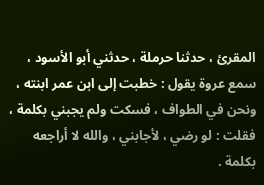المقرئ ، حدثنا حرملة ، حدثني أبو الأسود ، سمع عروة يقول : خطبت إلى ابن عمر ابنته ، ونحن في الطواف ، فسكت ولم يجبني بكلمة ، فقلت : لو رضي ، لأجابني ، والله لا أراجعه بكلمة .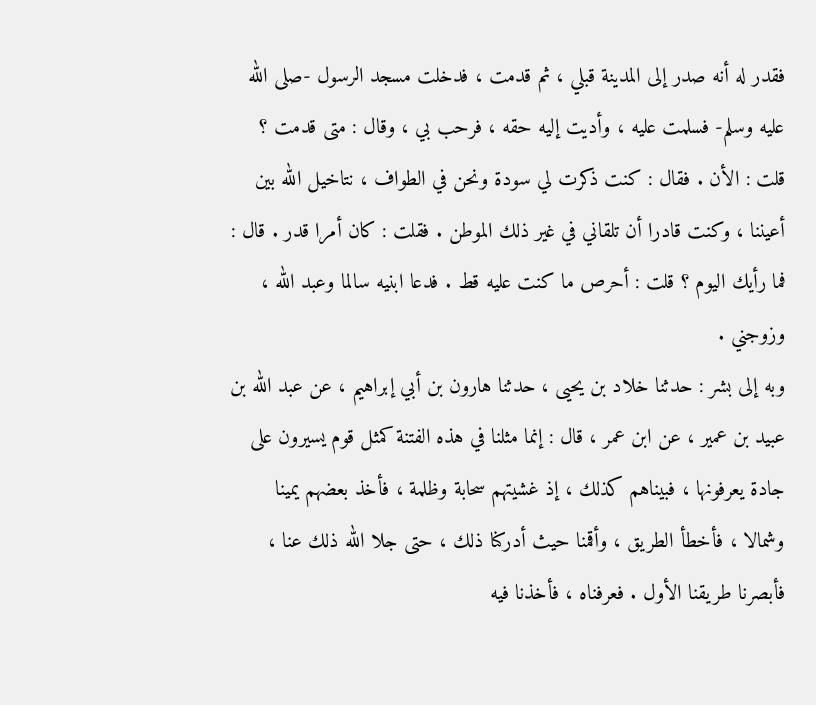فقدر له أنه صدر إلى المدينة قبلي ، ثم قدمت ، فدخلت مسجد الرسول -صلى الله عليه وسلم- فسلمت عليه ، وأديت إليه حقه ، فرحب بي ، وقال : متى قدمت ؟ قلت : الأن . فقال : كنت ذكرت لي سودة ونحن في الطواف ، نتاخيل الله بين أعيننا ، وكنت قادرا أن تلقاني في غير ذلك الموطن . فقلت : كان أمرا قدر . قال : فما رأيك اليوم ؟ قلت : أحرص ما كنت عليه قط . فدعا ابنيه سالما وعبد الله ، وزوجني .
وبه إلى بشر : حدثنا خلاد بن يحيى ، حدثنا هارون بن أبي إبراهيم ، عن عبد الله بن عبيد بن عمير ، عن ابن عمر ، قال : إنما مثلنا في هذه الفتنة كمثل قوم يسيرون على جادة يعرفونها ، فبيناهم كذلك ، إذ غشيتهم سحابة وظلمة ، فأخذ بعضهم يمينا وشمالا ، فأخطأ الطريق ، وأقمنا حيث أدركنا ذلك ، حتى جلا الله ذلك عنا ، فأبصرنا طريقنا الأول . فعرفناه ، فأخذنا فيه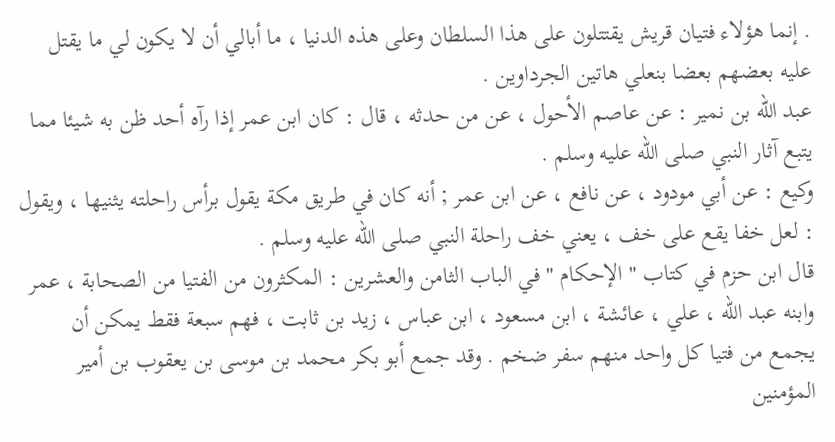. إنما هؤلاء فتيان قريش يقتتلون على هذا السلطان وعلى هذه الدنيا ، ما أبالي أن لا يكون لي ما يقتل عليه بعضهم بعضا بنعلي هاتين الجرداوين .
عبد الله بن نمير : عن عاصم الأحول ، عن من حدثه ، قال : كان ابن عمر إذا رآه أحد ظن به شيئا مما يتبع آثار النبي صلى الله عليه وسلم .
وكيع : عن أبي مودود ، عن نافع ، عن ابن عمر ; أنه كان في طريق مكة يقول برأس راحلته يثنيها ، ويقول : لعل خفا يقع على خف ، يعني خف راحلة النبي صلى الله عليه وسلم .
قال ابن حزم في كتاب " الإحكام " في الباب الثامن والعشرين : المكثرون من الفتيا من الصحابة ، عمر وابنه عبد الله ، علي ، عائشة ، ابن مسعود ، ابن عباس ، زيد بن ثابت ، فهم سبعة فقط يمكن أن يجمع من فتيا كل واحد منهم سفر ضخم . وقد جمع أبو بكر محمد بن موسى بن يعقوب بن أمير المؤمنين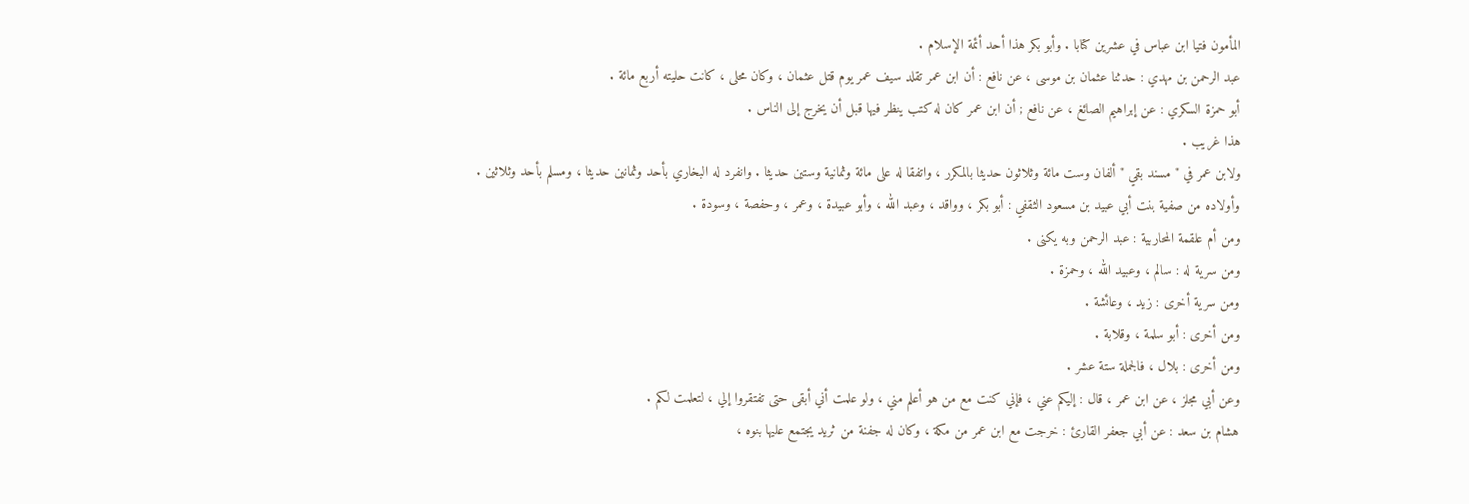المأمون فتيا ابن عباس في عشرين كتابا . وأبو بكر هذا أحد أئمة الإسلام .
عبد الرحمن بن مهدي : حدثنا عثمان بن موسى ، عن نافع : أن ابن عمر تقلد سيف عمر يوم قتل عثمان ، وكان محلى ، كانت حليته أربع مائة .
أبو حمزة السكري : عن إبراهيم الصائغ ، عن نافع ; أن ابن عمر كان له كتب ينظر فيها قبل أن يخرج إلى الناس .
هذا غريب .
ولابن عمر في " مسند بقي " ألفان وست مائة وثلاثون حديثا بالمكرر ، واتفقا له على مائة وثمانية وستين حديثا . وانفرد له البخاري بأحد وثمانين حديثا ، ومسلم بأحد وثلاثين .
وأولاده من صفية بنت أبي عبيد بن مسعود الثقفي : أبو بكر ، وواقد ، وعبد الله ، وأبو عبيدة ، وعمر ، وحفصة ، وسودة .
ومن أم علقمة المحاربية : عبد الرحمن وبه يكنى .
ومن سرية له : سالم ، وعبيد الله ، وحمزة .
ومن سرية أخرى : زيد ، وعائشة .
ومن أخرى : أبو سلمة ، وقلابة .
ومن أخرى : بلال ، فالجملة ستة عشر .
وعن أبي مجلز ، عن ابن عمر ، قال : إليكم عني ، فإني كنت مع من هو أعلم مني ، ولو علمت أني أبقى حتى تفتقروا إلي ، لتعلمت لكم .
هشام بن سعد : عن أبي جعفر القارئ : خرجت مع ابن عمر من مكة ، وكان له جفنة من ثريد يجتمع عليها بنوه ،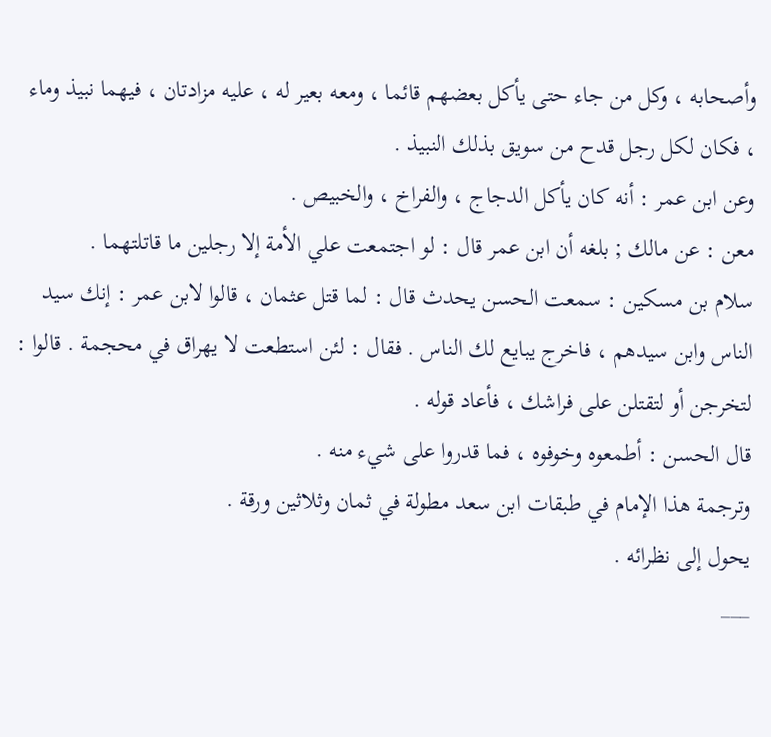وأصحابه ، وكل من جاء حتى يأكل بعضهم قائما ، ومعه بعير له ، عليه مزادتان ، فيهما نبيذ وماء ، فكان لكل رجل قدح من سويق بذلك النبيذ .
وعن ابن عمر : أنه كان يأكل الدجاج ، والفراخ ، والخبيص .
معن : عن مالك ; بلغه أن ابن عمر قال : لو اجتمعت علي الأمة إلا رجلين ما قاتلتهما .
سلام بن مسكين : سمعت الحسن يحدث قال : لما قتل عثمان ، قالوا لابن عمر : إنك سيد الناس وابن سيدهم ، فاخرج يبايع لك الناس . فقال : لئن استطعت لا يهراق في محجمة . قالوا : لتخرجن أو لتقتلن على فراشك ، فأعاد قوله .
قال الحسن : أطمعوه وخوفوه ، فما قدروا على شيء منه .
وترجمة هذا الإمام في طبقات ابن سعد مطولة في ثمان وثلاثين ورقة .
يحول إلى نظرائه .
___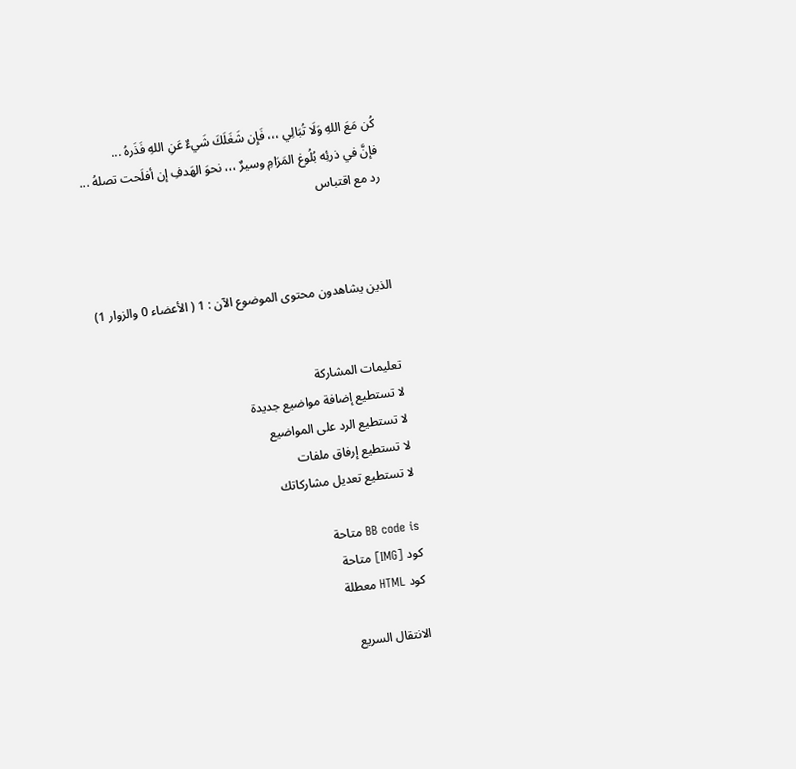كُن مَعَ اللهِ وَلَا تُبَالِي ،،، فَإِن شَغَلَكَ شَيءٌ عَنِ اللهِ فَذَرهُ ...
فإنَّ في ذرئِه بُلُوغ المَرَامِ وسيرٌ ،،، نحوَ الهَدفِ إن أفلَحت تصلهُ ...
رد مع اقتباس



الذين يشاهدون محتوى الموضوع الآن : 1 ( الأعضاء 0 والزوار 1)


تعليمات المشاركة
لا تستطيع إضافة مواضيع جديدة
لا تستطيع الرد على المواضيع
لا تستطيع إرفاق ملفات
لا تستطيع تعديل مشاركاتك

BB code is متاحة
كود [IMG] متاحة
كود HTML معطلة

الانتقال السريع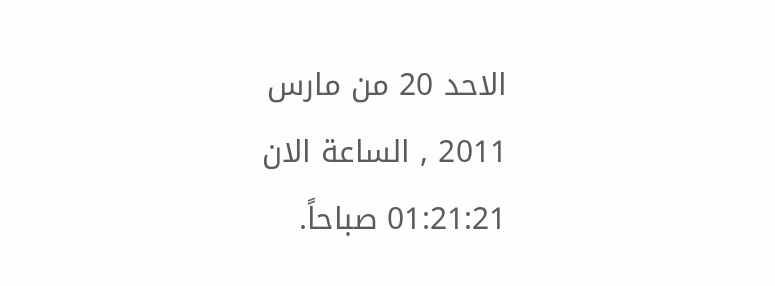الاحد 20 من مارس 2011 , الساعة الان 01:21:21 صباحاً.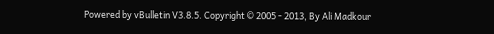Powered by vBulletin V3.8.5. Copyright © 2005 - 2013, By Ali Madkour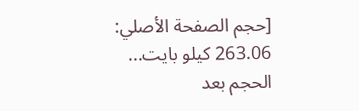[حجم الصفحة الأصلي: 263.06 كيلو بايت... الحجم بعد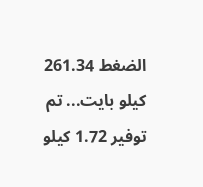الضغط 261.34 كيلو بايت... تم توفير 1.72 كيلو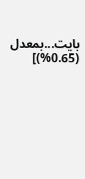بايت...بمعدل (0.65%)]